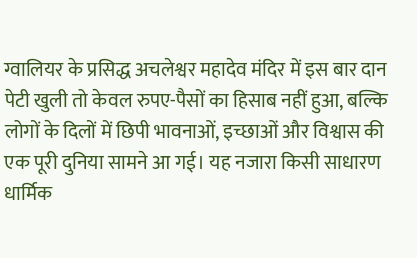ग्वालियर के प्रसिद्ध अचलेश्वर महादेव मंदिर में इस बार दान पेटी खुली तो केवल रुपए-पैसों का हिसाब नहीं हुआ, बल्कि लोगों के दिलों में छिपी भावनाओं, इच्छाओं और विश्वास की एक पूरी दुनिया सामने आ गई। यह नजारा किसी साधारण धार्मिक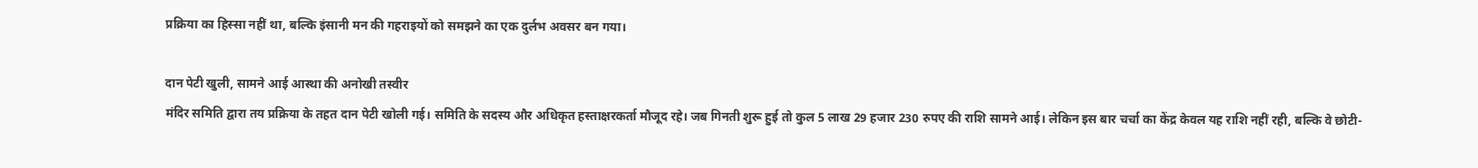प्रक्रिया का हिस्सा नहीं था, बल्कि इंसानी मन की गहराइयों को समझने का एक दुर्लभ अवसर बन गया।

दान पेटी खुली, सामने आई आस्था की अनोखी तस्वीर
मंदिर समिति द्वारा तय प्रक्रिया के तहत दान पेटी खोली गई। समिति के सदस्य और अधिकृत हस्ताक्षरकर्ता मौजूद रहे। जब गिनती शुरू हुई तो कुल 5 लाख 29 हजार 230 रुपए की राशि सामने आई। लेकिन इस बार चर्चा का केंद्र केवल यह राशि नहीं रही, बल्कि वे छोटी-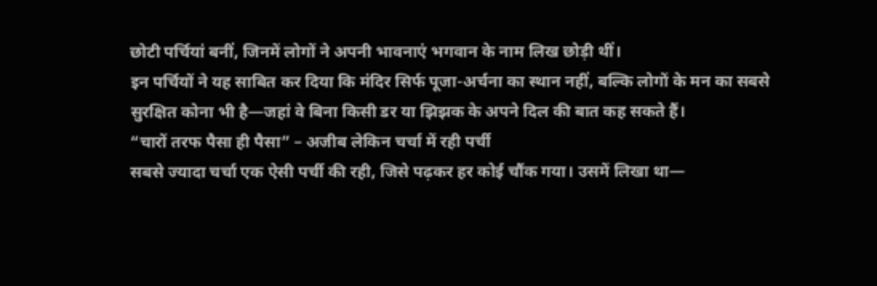छोटी पर्चियां बनीं, जिनमें लोगों ने अपनी भावनाएं भगवान के नाम लिख छोड़ी थीं।
इन पर्चियों ने यह साबित कर दिया कि मंदिर सिर्फ पूजा-अर्चना का स्थान नहीं, बल्कि लोगों के मन का सबसे सुरक्षित कोना भी है—जहां वे बिना किसी डर या झिझक के अपने दिल की बात कह सकते हैं।
“चारों तरफ पैसा ही पैसा” – अजीब लेकिन चर्चा में रही पर्ची
सबसे ज्यादा चर्चा एक ऐसी पर्ची की रही, जिसे पढ़कर हर कोई चौंक गया। उसमें लिखा था—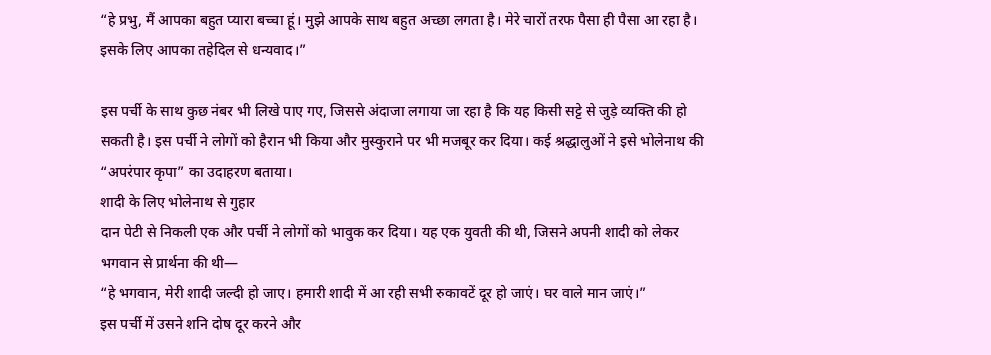“हे प्रभु, मैं आपका बहुत प्यारा बच्चा हूं। मुझे आपके साथ बहुत अच्छा लगता है। मेरे चारों तरफ पैसा ही पैसा आ रहा है। इसके लिए आपका तहेदिल से धन्यवाद।”

इस पर्ची के साथ कुछ नंबर भी लिखे पाए गए, जिससे अंदाजा लगाया जा रहा है कि यह किसी सट्टे से जुड़े व्यक्ति की हो सकती है। इस पर्ची ने लोगों को हैरान भी किया और मुस्कुराने पर भी मजबूर कर दिया। कई श्रद्धालुओं ने इसे भोलेनाथ की “अपरंपार कृपा” का उदाहरण बताया।
शादी के लिए भोलेनाथ से गुहार
दान पेटी से निकली एक और पर्ची ने लोगों को भावुक कर दिया। यह एक युवती की थी, जिसने अपनी शादी को लेकर भगवान से प्रार्थना की थी—
“हे भगवान, मेरी शादी जल्दी हो जाए। हमारी शादी में आ रही सभी रुकावटें दूर हो जाएं। घर वाले मान जाएं।”
इस पर्ची में उसने शनि दोष दूर करने और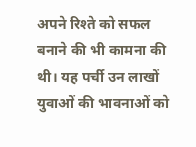अपने रिश्ते को सफल बनाने की भी कामना की थी। यह पर्ची उन लाखों युवाओं की भावनाओं को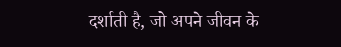दर्शाती है, जो अपने जीवन के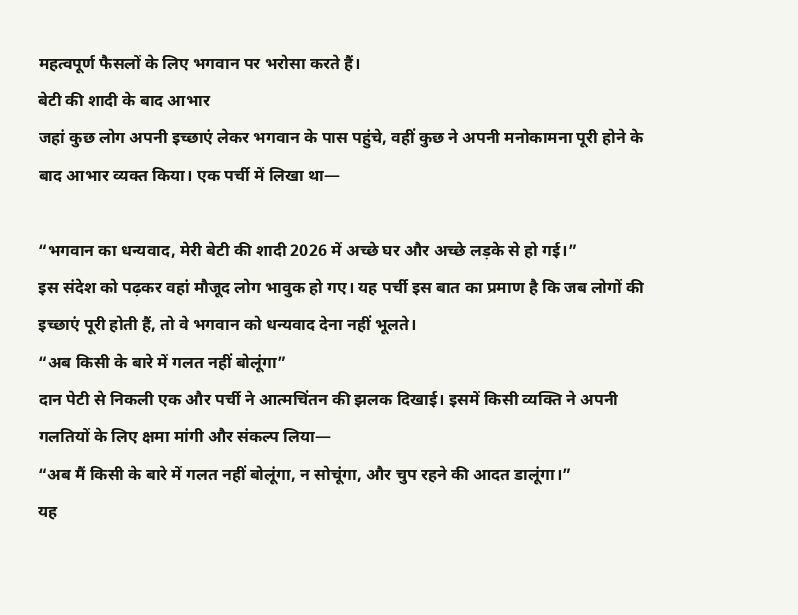महत्वपूर्ण फैसलों के लिए भगवान पर भरोसा करते हैं।
बेटी की शादी के बाद आभार
जहां कुछ लोग अपनी इच्छाएं लेकर भगवान के पास पहुंचे, वहीं कुछ ने अपनी मनोकामना पूरी होने के बाद आभार व्यक्त किया। एक पर्ची में लिखा था—

“भगवान का धन्यवाद, मेरी बेटी की शादी 2026 में अच्छे घर और अच्छे लड़के से हो गई।”
इस संदेश को पढ़कर वहां मौजूद लोग भावुक हो गए। यह पर्ची इस बात का प्रमाण है कि जब लोगों की इच्छाएं पूरी होती हैं, तो वे भगवान को धन्यवाद देना नहीं भूलते।
“अब किसी के बारे में गलत नहीं बोलूंगा”
दान पेटी से निकली एक और पर्ची ने आत्मचिंतन की झलक दिखाई। इसमें किसी व्यक्ति ने अपनी गलतियों के लिए क्षमा मांगी और संकल्प लिया—
“अब मैं किसी के बारे में गलत नहीं बोलूंगा, न सोचूंगा, और चुप रहने की आदत डालूंगा।”
यह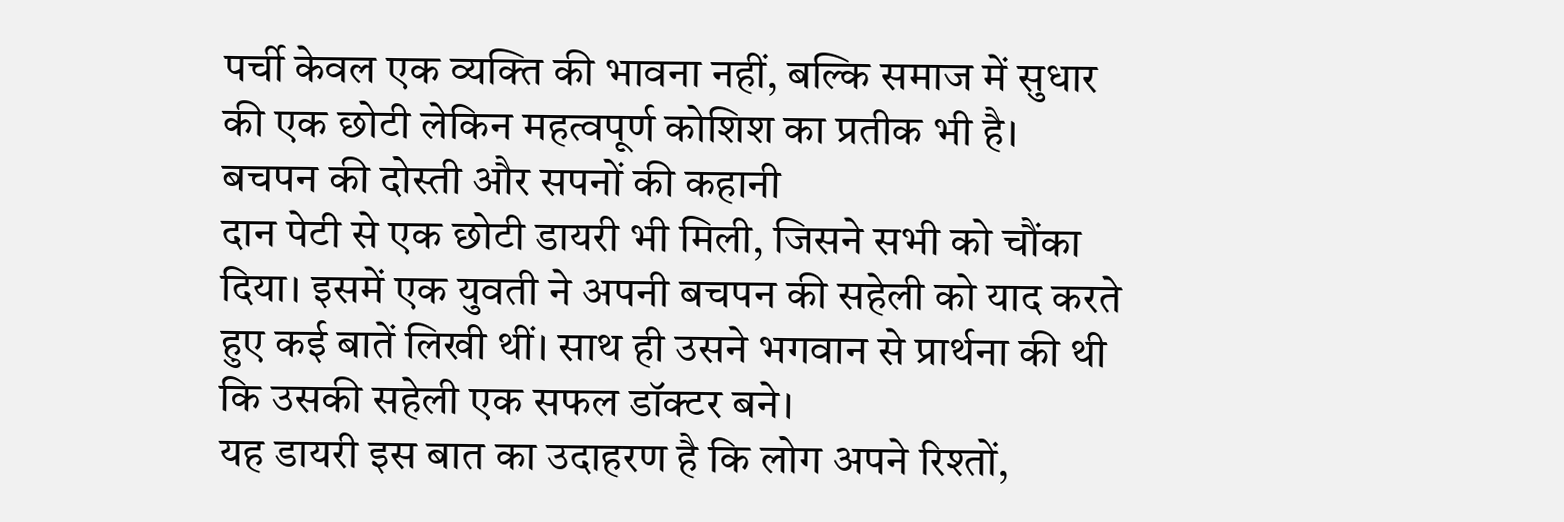पर्ची केवल एक व्यक्ति की भावना नहीं, बल्कि समाज में सुधार की एक छोटी लेकिन महत्वपूर्ण कोशिश का प्रतीक भी है।
बचपन की दोस्ती और सपनों की कहानी
दान पेटी से एक छोटी डायरी भी मिली, जिसने सभी को चौंका दिया। इसमें एक युवती ने अपनी बचपन की सहेली को याद करते हुए कई बातें लिखी थीं। साथ ही उसने भगवान से प्रार्थना की थी कि उसकी सहेली एक सफल डॉक्टर बने।
यह डायरी इस बात का उदाहरण है कि लोग अपने रिश्तों,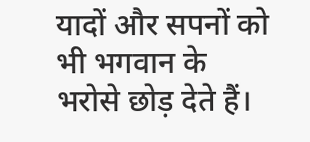यादों और सपनों को भी भगवान के भरोसे छोड़ देते हैं।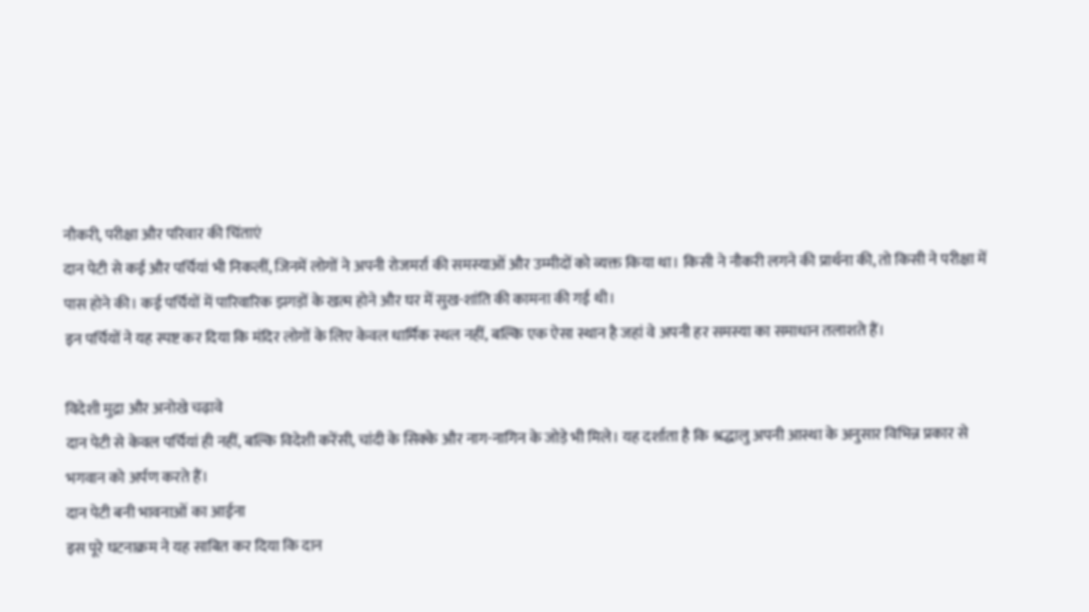नौकरी, परीक्षा और परिवार की चिंताएं
दान पेटी से कई और पर्चियां भी निकलीं, जिनमें लोगों ने अपनी रोजमर्रा की समस्याओं और उम्मीदों को व्यक्त किया था। किसी ने नौकरी लगने की प्रार्थना की, तो किसी ने परीक्षा में पास होने की। कई पर्चियों में पारिवारिक झगड़ों के खत्म होने और घर में सुख-शांति की कामना की गई थी।
इन पर्चियों ने यह स्पष्ट कर दिया कि मंदिर लोगों के लिए केवल धार्मिक स्थल नहीं, बल्कि एक ऐसा स्थान है जहां वे अपनी हर समस्या का समाधान तलाशते हैं।

विदेशी मुद्रा और अनोखे चढ़ावे
दान पेटी से केवल पर्चियां ही नहीं, बल्कि विदेशी करेंसी, चांदी के सिक्के और नाग-नागिन के जोड़े भी मिले। यह दर्शाता है कि श्रद्धालु अपनी आस्था के अनुसार विभिन्न प्रकार से भगवान को अर्पण करते हैं।
दान पेटी बनी भावनाओं का आईना
इस पूरे घटनाक्रम ने यह साबित कर दिया कि दान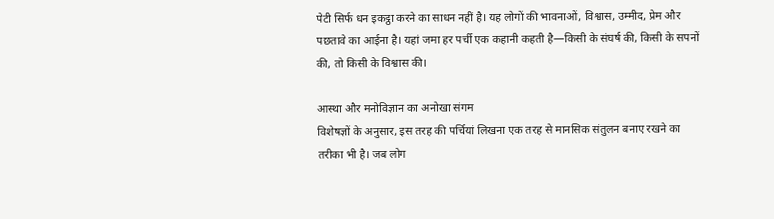पेटी सिर्फ धन इकट्ठा करने का साधन नहीं है। यह लोगों की भावनाओं, विश्वास, उम्मीद, प्रेम और पछतावे का आईना है। यहां जमा हर पर्ची एक कहानी कहती है—किसी के संघर्ष की, किसी के सपनों की, तो किसी के विश्वास की।

आस्था और मनोविज्ञान का अनोखा संगम
विशेषज्ञों के अनुसार, इस तरह की पर्चियां लिखना एक तरह से मानसिक संतुलन बनाए रखने का तरीका भी है। जब लोग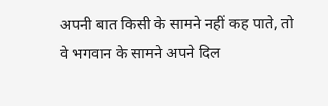अपनी बात किसी के सामने नहीं कह पाते, तो वे भगवान के सामने अपने दिल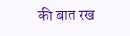की बात रख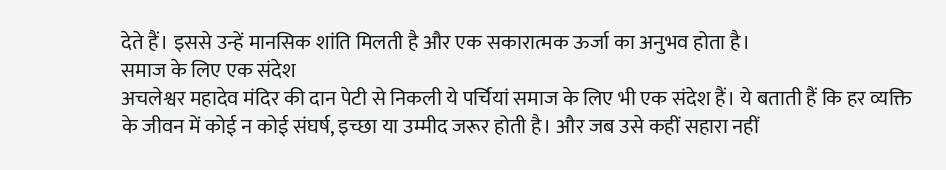देते हैं। इससे उन्हें मानसिक शांति मिलती है और एक सकारात्मक ऊर्जा का अनुभव होता है।
समाज के लिए एक संदेश
अचलेश्वर महादेव मंदिर की दान पेटी से निकली ये पर्चियां समाज के लिए भी एक संदेश हैं। ये बताती हैं कि हर व्यक्ति के जीवन में कोई न कोई संघर्ष, इच्छा या उम्मीद जरूर होती है। और जब उसे कहीं सहारा नहीं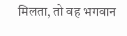मिलता, तो वह भगवान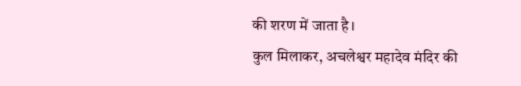की शरण में जाता है।
कुल मिलाकर, अचलेश्वर महादेव मंदिर की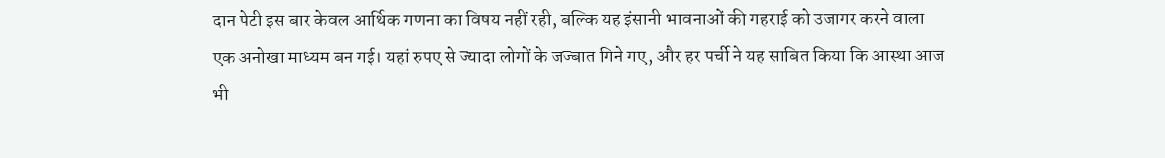दान पेटी इस बार केवल आर्थिक गणना का विषय नहीं रही, बल्कि यह इंसानी भावनाओं की गहराई को उजागर करने वाला एक अनोखा माध्यम बन गई। यहां रुपए से ज्यादा लोगों के जज्बात गिने गए, और हर पर्ची ने यह साबित किया कि आस्था आज भी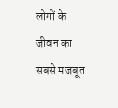लोगों के जीवन का सबसे मजबूत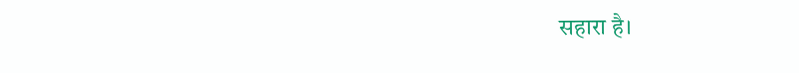सहारा है।